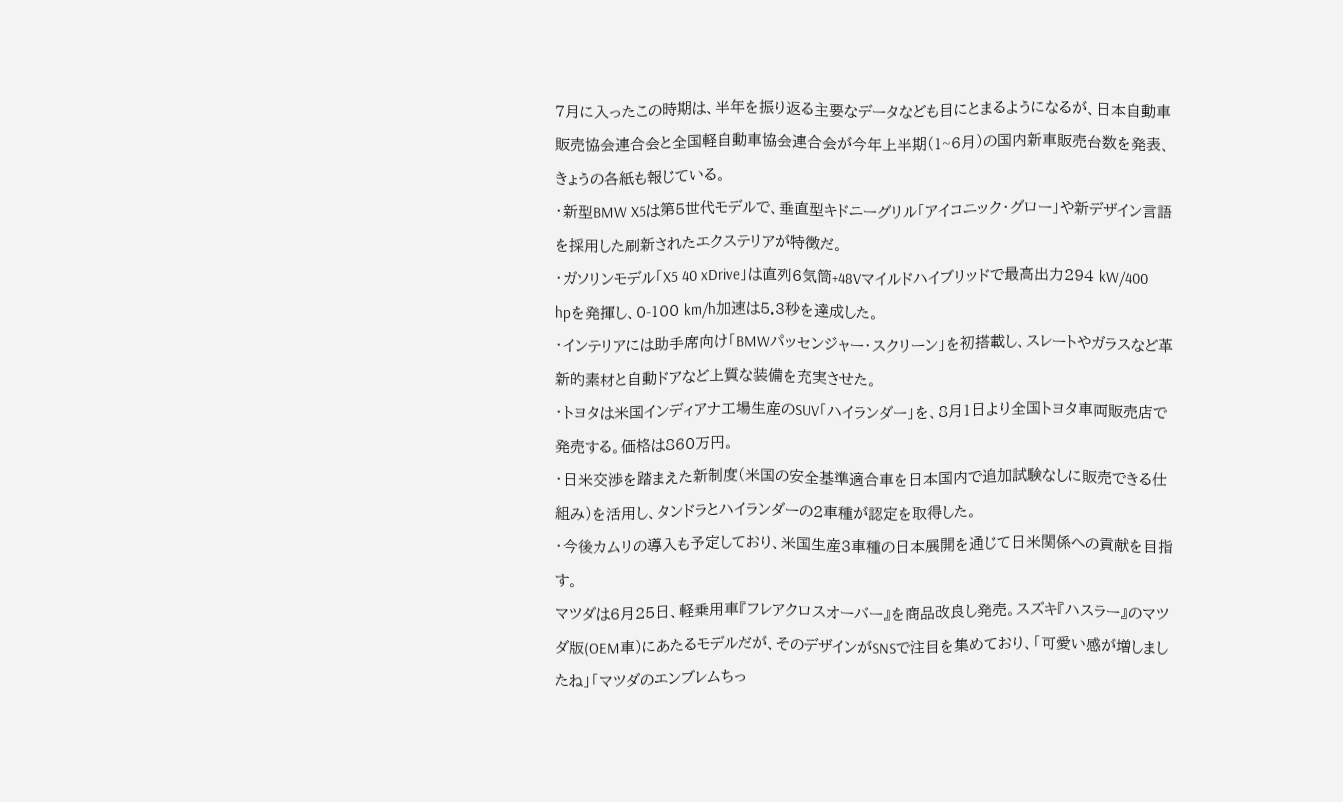7月に入ったこの時期は、半年を振り返る主要なデータなども目にとまるようになるが、日本自動車販売協会連合会と全国軽自動車協会連合会が今年上半期(1~6月)の国内新車販売台数を発表、きょうの各紙も報じている。
・新型BMW X5は第5世代モデルで、垂直型キドニーグリル「アイコニック・グロー」や新デザイン言語を採用した刷新されたエクステリアが特徴だ。
・ガソリンモデル「X5 40 xDrive」は直列6気筒+48Vマイルドハイブリッドで最高出力294 kW/400 hpを発揮し、0-100 km/h加速は5.3秒を達成した。
・インテリアには助手席向け「BMWパッセンジャー・スクリーン」を初搭載し、スレートやガラスなど革新的素材と自動ドアなど上質な装備を充実させた。
・トヨタは米国インディアナ工場生産のSUV「ハイランダー」を、8月1日より全国トヨタ車両販売店で発売する。価格は860万円。
・日米交渉を踏まえた新制度(米国の安全基準適合車を日本国内で追加試験なしに販売できる仕組み)を活用し、タンドラとハイランダーの2車種が認定を取得した。
・今後カムリの導入も予定しており、米国生産3車種の日本展開を通じて日米関係への貢献を目指す。
マツダは6月25日、軽乗用車『フレアクロスオーバー』を商品改良し発売。スズキ『ハスラー』のマツダ版(OEM車)にあたるモデルだが、そのデザインがSNSで注目を集めており、「可愛い感が増しましたね」「マツダのエンブレムちっ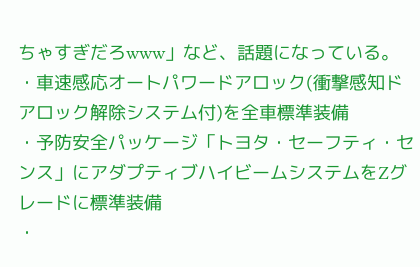ちゃすぎだろwww」など、話題になっている。
・車速感応オートパワードアロック(衝撃感知ドアロック解除システム付)を全車標準装備
・予防安全パッケージ「トヨタ・セーフティ・センス」にアダプティブハイビームシステムをZグレードに標準装備
・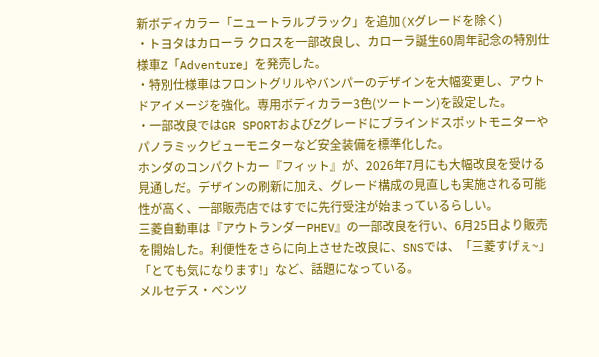新ボディカラー「ニュートラルブラック」を追加(Xグレードを除く)
・トヨタはカローラ クロスを一部改良し、カローラ誕生60周年記念の特別仕様車Z「Adventure」を発売した。
・特別仕様車はフロントグリルやバンパーのデザインを大幅変更し、アウトドアイメージを強化。専用ボディカラー3色(ツートーン)を設定した。
・一部改良ではGR SPORTおよびZグレードにブラインドスポットモニターやパノラミックビューモニターなど安全装備を標準化した。
ホンダのコンパクトカー『フィット』が、2026年7月にも大幅改良を受ける見通しだ。デザインの刷新に加え、グレード構成の見直しも実施される可能性が高く、一部販売店ではすでに先行受注が始まっているらしい。
三菱自動車は『アウトランダーPHEV』の一部改良を行い、6月25日より販売を開始した。利便性をさらに向上させた改良に、SNSでは、「三菱すげぇ~」「とても気になります!」など、話題になっている。
メルセデス・ベンツ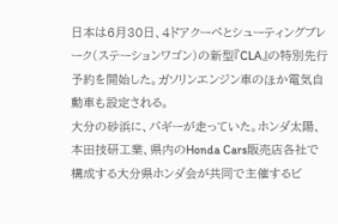日本は6月30日、4ドアクーペとシューティングブレーク(ステーションワゴン)の新型『CLA』の特別先行予約を開始した。ガソリンエンジン車のほか電気自動車も設定される。
大分の砂浜に、バギーが走っていた。ホンダ太陽、本田技研工業、県内のHonda Cars販売店各社で構成する大分県ホンダ会が共同で主催するビ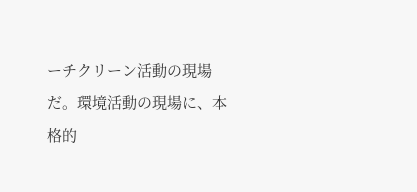ーチクリーン活動の現場だ。環境活動の現場に、本格的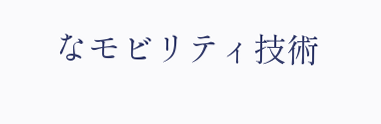なモビリティ技術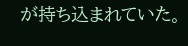が持ち込まれていた。